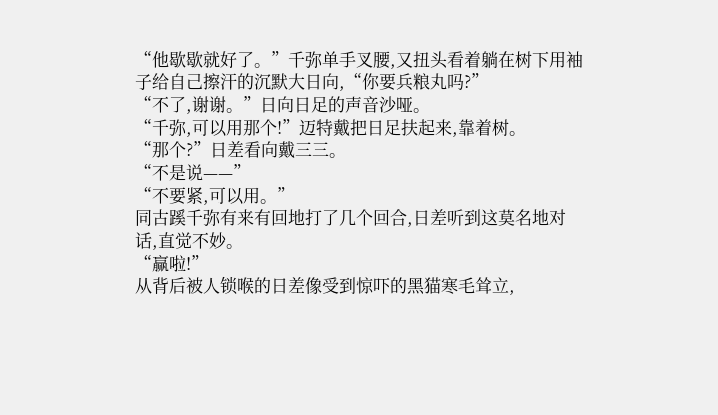“他歇歇就好了。”千弥单手叉腰,又扭头看着躺在树下用袖子给自己擦汗的沉默大日向,“你要兵粮丸吗?”
“不了,谢谢。”日向日足的声音沙哑。
“千弥,可以用那个!”迈特戴把日足扶起来,靠着树。
“那个?”日差看向戴三三。
“不是说——”
“不要紧,可以用。”
同古蹊千弥有来有回地打了几个回合,日差听到这莫名地对话,直觉不妙。
“赢啦!”
从背后被人锁喉的日差像受到惊吓的黑猫寒毛耸立,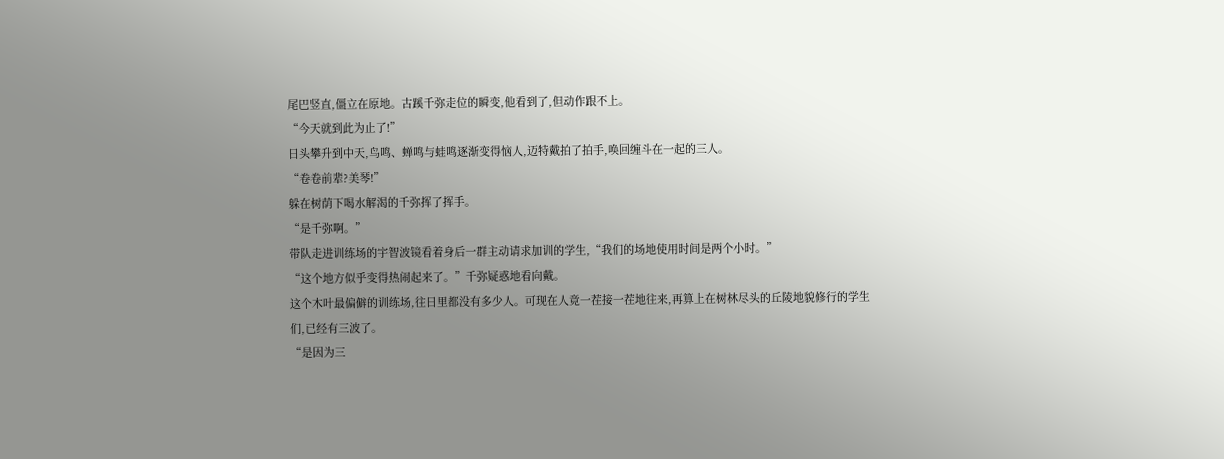尾巴竖直,僵立在原地。古蹊千弥走位的瞬变,他看到了,但动作跟不上。
“今天就到此为止了!”
日头攀升到中天,鸟鸣、蝉鸣与蛙鸣逐渐变得恼人,迈特戴拍了拍手,唤回缠斗在一起的三人。
“卷卷前辈?美琴!”
躲在树荫下喝水解渴的千弥挥了挥手。
“是千弥啊。”
带队走进训练场的宇智波镜看着身后一群主动请求加训的学生,“我们的场地使用时间是两个小时。”
“这个地方似乎变得热闹起来了。”千弥疑惑地看向戴。
这个木叶最偏僻的训练场,往日里都没有多少人。可现在人竟一茬接一茬地往来,再算上在树林尽头的丘陵地貌修行的学生们,已经有三波了。
“是因为三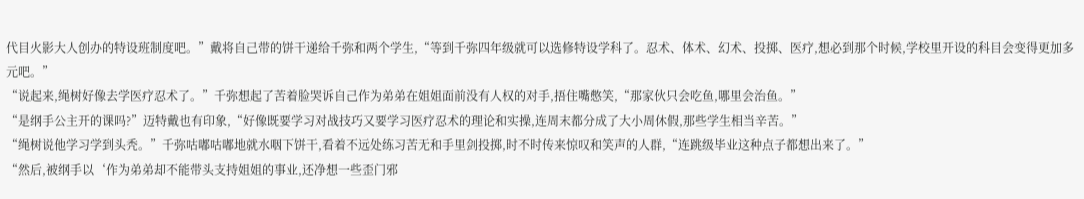代目火影大人创办的特设班制度吧。”戴将自己带的饼干递给千弥和两个学生,“等到千弥四年级就可以选修特设学科了。忍术、体术、幻术、投掷、医疗,想必到那个时候,学校里开设的科目会变得更加多元吧。”
“说起来,绳树好像去学医疗忍术了。”千弥想起了苦着脸哭诉自己作为弟弟在姐姐面前没有人权的对手,捂住嘴憋笑,“那家伙只会吃鱼,哪里会治鱼。”
“是纲手公主开的课吗?”迈特戴也有印象,“好像既要学习对战技巧又要学习医疗忍术的理论和实操,连周末都分成了大小周休假,那些学生相当辛苦。”
“绳树说他学习学到头秃。”千弥咕嘟咕嘟地就水咽下饼干,看着不远处练习苦无和手里剑投掷,时不时传来惊叹和笑声的人群,“连跳级毕业这种点子都想出来了。”
“然后,被纲手以‘作为弟弟却不能带头支持姐姐的事业,还净想一些歪门邪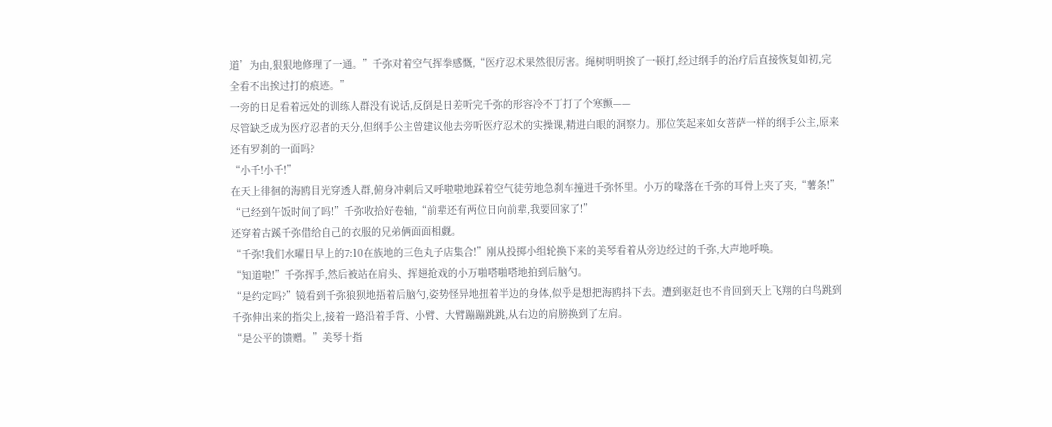道’为由,狠狠地修理了一通。”千弥对着空气挥拳感慨,“医疗忍术果然很厉害。绳树明明挨了一顿打,经过纲手的治疗后直接恢复如初,完全看不出挨过打的痕迹。”
一旁的日足看着远处的训练人群没有说话,反倒是日差听完千弥的形容冷不丁打了个寒颤——
尽管缺乏成为医疗忍者的天分,但纲手公主曾建议他去旁听医疗忍术的实操课,精进白眼的洞察力。那位笑起来如女菩萨一样的纲手公主,原来还有罗刹的一面吗?
“小千!小千!”
在天上徘徊的海鸥目光穿透人群,俯身冲刺后又呼啦啦地踩着空气徒劳地急刹车撞进千弥怀里。小万的喙落在千弥的耳骨上夹了夹,“薯条!”
“已经到午饭时间了吗!”千弥收拾好卷轴,“前辈还有两位日向前辈,我要回家了!”
还穿着古蹊千弥借给自己的衣服的兄弟俩面面相觑。
“千弥!我们水曜日早上的7:10在族地的三色丸子店集合!”刚从投掷小组轮换下来的美琴看着从旁边经过的千弥,大声地呼唤。
“知道啦!”千弥挥手,然后被站在肩头、挥翅抢戏的小万啪嗒啪嗒地拍到后脑勺。
“是约定吗?”镜看到千弥狼狈地捂着后脑勺,姿势怪异地扭着半边的身体,似乎是想把海鸥抖下去。遭到驱赶也不肯回到天上飞翔的白鸟跳到千弥伸出来的指尖上,接着一路沿着手背、小臂、大臂蹦蹦跳跳,从右边的肩膀换到了左肩。
“是公平的馈赠。”美琴十指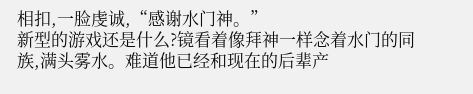相扣,一脸虔诚,“感谢水门神。”
新型的游戏还是什么?镜看着像拜神一样念着水门的同族,满头雾水。难道他已经和现在的后辈产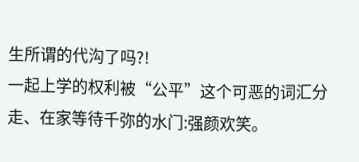生所谓的代沟了吗?!
一起上学的权利被“公平”这个可恶的词汇分走、在家等待千弥的水门:强颜欢笑。